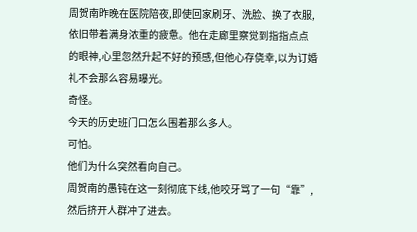周贺南昨晚在医院陪夜,即使回家刷牙、洗脸、换了衣服,依旧带着满身浓重的疲惫。他在走廊里察觉到指指点点的眼神,心里忽然升起不好的预感,但他心存侥幸,以为订婚礼不会那么容易曝光。
奇怪。
今天的历史班门口怎么围着那么多人。
可怕。
他们为什么突然看向自己。
周贺南的愚钝在这一刻彻底下线,他咬牙骂了一句“靠”,然后挤开人群冲了进去。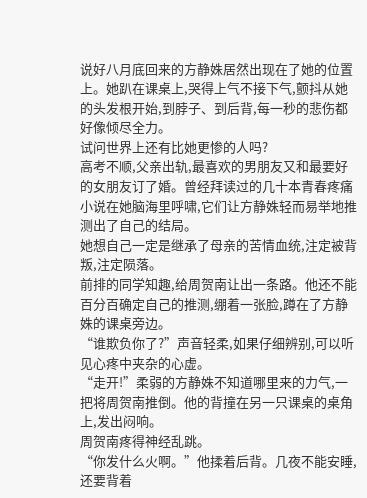说好八月底回来的方静姝居然出现在了她的位置上。她趴在课桌上,哭得上气不接下气,颤抖从她的头发根开始,到脖子、到后背,每一秒的悲伤都好像倾尽全力。
试问世界上还有比她更惨的人吗?
高考不顺,父亲出轨,最喜欢的男朋友又和最要好的女朋友订了婚。曾经拜读过的几十本青春疼痛小说在她脑海里呼啸,它们让方静姝轻而易举地推测出了自己的结局。
她想自己一定是继承了母亲的苦情血统,注定被背叛,注定陨落。
前排的同学知趣,给周贺南让出一条路。他还不能百分百确定自己的推测,绷着一张脸,蹲在了方静姝的课桌旁边。
“谁欺负你了?”声音轻柔,如果仔细辨别,可以听见心疼中夹杂的心虚。
“走开!”柔弱的方静姝不知道哪里来的力气,一把将周贺南推倒。他的背撞在另一只课桌的桌角上,发出闷响。
周贺南疼得神经乱跳。
“你发什么火啊。”他揉着后背。几夜不能安睡,还要背着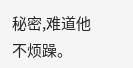秘密,难道他不烦躁。